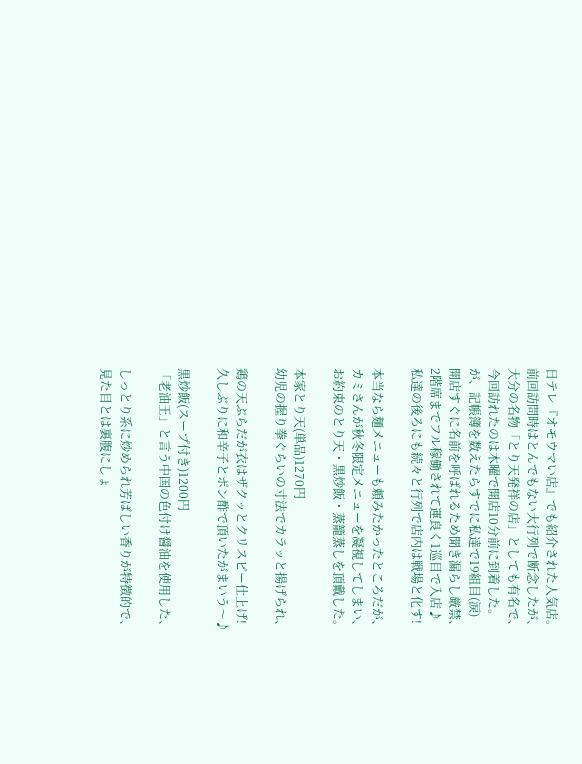日テレ『オモウマい店』でも紹介された人気店。
前回訪問時はとんでもない大行列で断念したが、
大分の名物「とり天発祥の店」としても有名で、
今回訪れたのは木曜で開店10分前に到着した。
が、記帳簿を数えたらすでに私達で19組目(涙)
開店すぐに名前を呼ばれるため聞き漏らし厳禁、
2階席までフル稼働されて運良く1巡目で入店♪
私達の後ろにも続々と行列で店内は戦場と化す!

本当なら麺メニューも頼みたかったところだが、
カミさんが秋冬限定メニューを凝視してしまい、
お約束のとり天・黒炒飯・蒸籠蒸しを頂戴した。

本家とり天(単品)1270円
幼児の握り拳ぐらいの寸法でカラッと揚げられ、

鶏の天ぷらだが衣はザクッとクリスピー仕上げ!
久しぶりに和辛子とポン酢で頂いたがまいう〜♪

黒炒飯(スープ付き)1200円
「老油王」と言う中国の色付け醤油を使用した、

しっとり系に炒められ芳ばしい香りが特徴的で、
見た目とは裏腹にしょ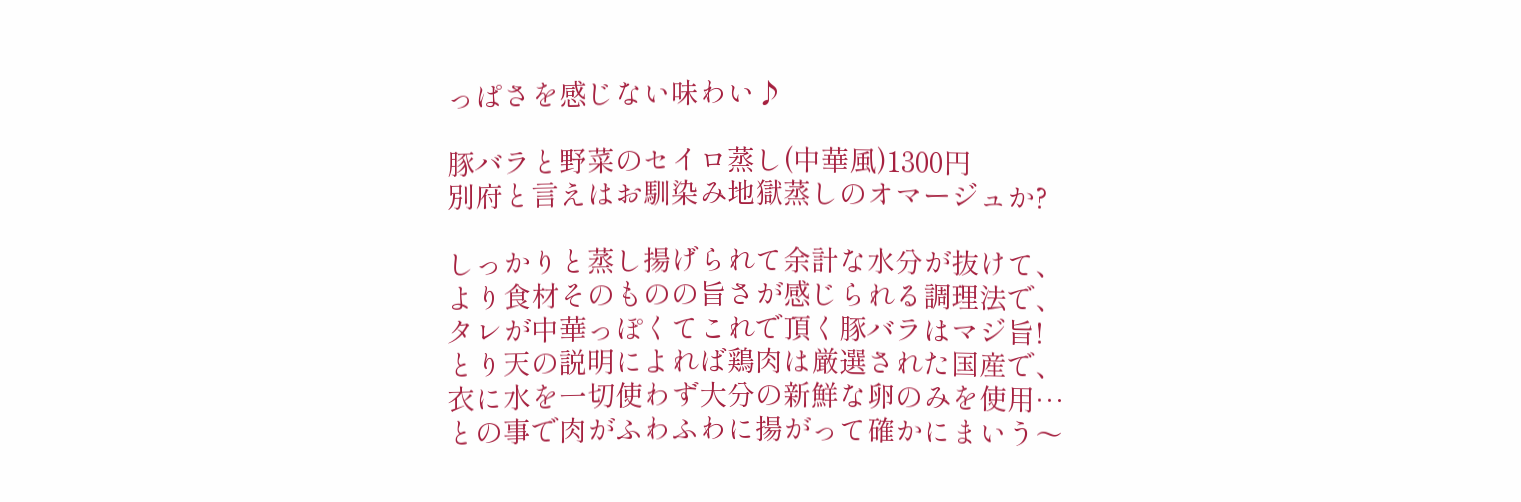っぱさを感じない味わい♪

豚バラと野菜のセイロ蒸し(中華風)1300円
別府と言えはお馴染み地獄蒸しのオマージュか?

しっかりと蒸し揚げられて余計な水分が抜けて、
より食材そのものの旨さが感じられる調理法で、
タレが中華っぽくてこれで頂く豚バラはマジ旨!
とり天の説明によれば鶏肉は厳選された国産で、
衣に水を一切使わず大分の新鮮な卵のみを使用…
との事で肉がふわふわに揚がって確かにまいう〜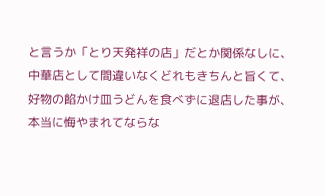と言うか「とり天発祥の店」だとか関係なしに、
中華店として間違いなくどれもきちんと旨くて、
好物の餡かけ皿うどんを食べずに退店した事が、
本当に悔やまれてならな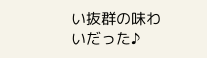い抜群の味わいだった♪